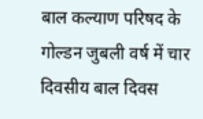बाल कल्याण परिषद के गोल्डन जुबली वर्ष में चार दिवसीय बाल दिवस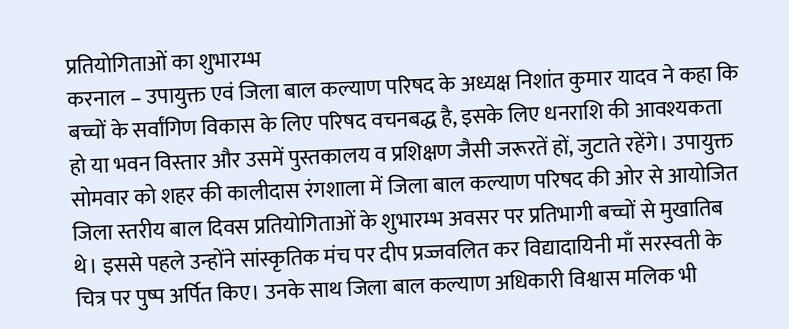प्रतियोगिताओं का शुभारम्भ
करनाल – उपायुक्त एवं जिला बाल कल्याण परिषद के अध्यक्ष निशांत कुमार यादव ने कहा कि बच्चों के सर्वांगिण विकास के लिए परिषद वचनबद्ध है, इसके लिए धनराशि की आवश्यकता हो या भवन विस्तार और उसमें पुस्तकालय व प्रशिक्षण जैसी जरूरतें हों, जुटाते रहेंगे। उपायुक्त सोमवार को शहर की कालीदास रंगशाला में जिला बाल कल्याण परिषद की ओर से आयोजित जिला स्तरीय बाल दिवस प्रतियोगिताओं के शुभारम्भ अवसर पर प्रतिभागी बच्चों से मुखातिब थे। इससे पहले उन्होंने सांस्कृतिक मंच पर दीप प्रज्जवलित कर विद्यादायिनी माँ सरस्वती के चित्र पर पुष्प अर्पित किए। उनके साथ जिला बाल कल्याण अधिकारी विश्वास मलिक भी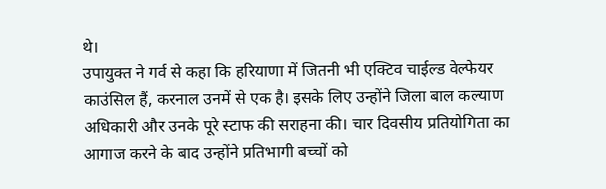थे।
उपायुक्त ने गर्व से कहा कि हरियाणा में जितनी भी एक्टिव चाईल्ड वेल्फेयर काउंसिल हैं, करनाल उनमें से एक है। इसके लिए उन्होंने जिला बाल कल्याण अधिकारी और उनके पूरे स्टाफ की सराहना की। चार दिवसीय प्रतियोगिता का आगाज करने के बाद उन्होंने प्रतिभागी बच्चों को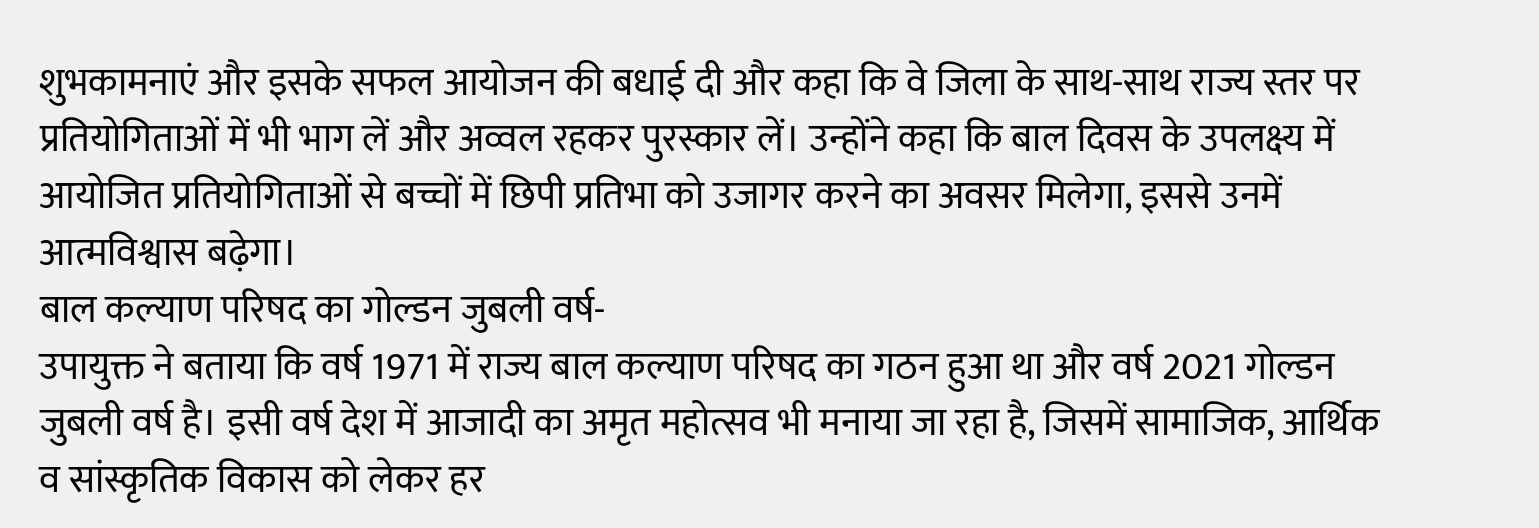शुभकामनाएं और इसके सफल आयोजन की बधाई दी और कहा कि वे जिला के साथ-साथ राज्य स्तर पर प्रतियोगिताओं में भी भाग लें और अव्वल रहकर पुरस्कार लें। उन्होंने कहा कि बाल दिवस के उपलक्ष्य में आयोजित प्रतियोगिताओं से बच्चों में छिपी प्रतिभा को उजागर करने का अवसर मिलेगा, इससे उनमें आत्मविश्वास बढ़ेगा।
बाल कल्याण परिषद का गोल्डन जुबली वर्ष-
उपायुक्त ने बताया कि वर्ष 1971 में राज्य बाल कल्याण परिषद का गठन हुआ था और वर्ष 2021 गोल्डन जुबली वर्ष है। इसी वर्ष देश में आजादी का अमृत महोत्सव भी मनाया जा रहा है, जिसमें सामाजिक, आर्थिक व सांस्कृतिक विकास को लेकर हर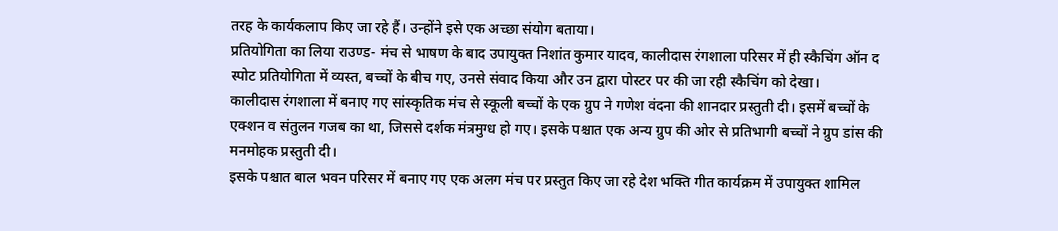तरह के कार्यकलाप किए जा रहे हैं। उन्होंने इसे एक अच्छा संयोग बताया।
प्रतियोगिता का लिया राउण्ड- मंच से भाषण के बाद उपायुक्त निशांत कुमार यादव, कालीदास रंगशाला परिसर में ही स्कैचिंग ऑन द स्पोट प्रतियोगिता में व्यस्त, बच्चों के बीच गए, उनसे संवाद किया और उन द्वारा पोस्टर पर की जा रही स्कैचिंग को देखा।
कालीदास रंगशाला में बनाए गए सांस्कृतिक मंच से स्कूली बच्चों के एक ग्रुप ने गणेश वंदना की शानदार प्रस्तुती दी। इसमें बच्चों के एक्शन व संतुलन गजब का था, जिससे दर्शक मंत्रमुग्ध हो गए। इसके पश्चात एक अन्य ग्रुप की ओर से प्रतिभागी बच्चों ने ग्रुप डांस की मनमोहक प्रस्तुती दी।
इसके पश्चात बाल भवन परिसर में बनाए गए एक अलग मंच पर प्रस्तुत किए जा रहे देश भक्ति गीत कार्यक्रम में उपायुक्त शामिल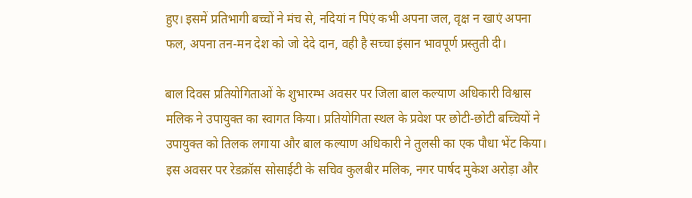हुए। इसमें प्रतिभागी बच्चों ने मंच से, नदियां न पिएं कभी अपना जल, वृक्ष न खाएं अपना फल, अपना तन-मन देश को जो देदे दान, वही है सच्चा इंसान भावपूर्ण प्रस्तुती दी।

बाल दिवस प्रतियोगिताओं के शुभारम्भ अवसर पर जिला बाल कल्याण अधिकारी विश्वास मलिक ने उपायुक्त का स्वागत किया। प्रतियोगिता स्थल के प्रवेश पर छोटी-छोटी बच्चियों ने उपायुक्त को तिलक लगाया और बाल कल्याण अधिकारी ने तुलसी का एक पौधा भेंट किया। इस अवसर पर रेडक्रॉस सोसाईटी के सचिव कुलबीर मलिक, नगर पार्षद मुकेश अरोड़ा और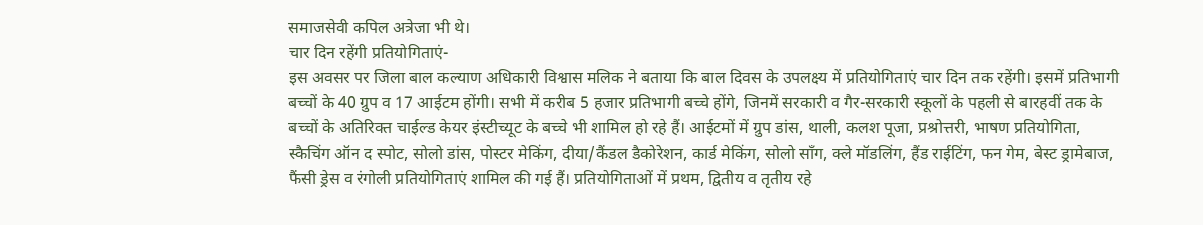समाजसेवी कपिल अत्रेजा भी थे।
चार दिन रहेंगी प्रतियोगिताएं-
इस अवसर पर जिला बाल कल्याण अधिकारी विश्वास मलिक ने बताया कि बाल दिवस के उपलक्ष्य में प्रतियोगिताएं चार दिन तक रहेंगी। इसमें प्रतिभागी बच्चों के 40 ग्रुप व 17 आईटम होंगी। सभी में करीब 5 हजार प्रतिभागी बच्चे होंगे, जिनमें सरकारी व गैर-सरकारी स्कूलों के पहली से बारहवीं तक के बच्चों के अतिरिक्त चाईल्ड केयर इंस्टीच्यूट के बच्चे भी शामिल हो रहे हैं। आईटमों में ग्रुप डांस, थाली, कलश पूजा, प्रश्रोत्तरी, भाषण प्रतियोगिता, स्कैचिंग ऑन द स्पोट, सोलो डांस, पोस्टर मेकिंग, दीया/कैंडल डैकोरेशन, कार्ड मेकिंग, सोलो साँग, क्ले मॉडलिंग, हैंड राईटिंग, फन गेम, बेस्ट ड्रामेबाज, फैंसी ड्रेस व रंगोली प्रतियोगिताएं शामिल की गई हैं। प्रतियोगिताओं में प्रथम, द्वितीय व तृतीय रहे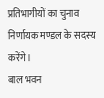प्रतिभागीयों का चुनाव निर्णायक मण्डल के सदस्य करेंगे।
बाल भवन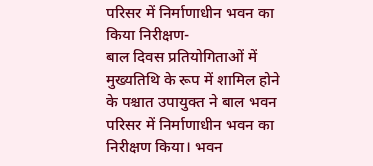परिसर में निर्माणाधीन भवन का किया निरीक्षण-
बाल दिवस प्रतियोगिताओं में मुख्यतिथि के रूप में शामिल होने के पश्चात उपायुक्त ने बाल भवन परिसर में निर्माणाधीन भवन का निरीक्षण किया। भवन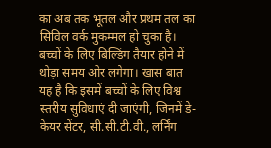का अब तक भूतल और प्रथम तल का सिविल वर्क मुकम्मल हो चुका है। बच्चों के लिए बिल्डिंग तैयार होने में थोड़ा समय ओर लगेगा। खास बात यह है कि इसमें बच्चों के लिए विश्व स्तरीय सुविधाएं दी जाएंगी, जिनमें डे-केयर सेंटर, सी.सी.टी.वी., लर्निंग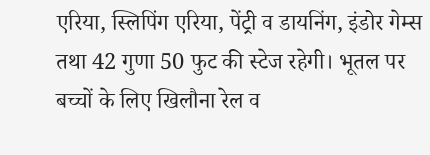एरिया, स्लिपिंग एरिया, पेंट्री व डायनिंग, इंडोर गेम्स तथा 42 गुणा 50 फुट की स्टेज रहेगी। भूतल पर बच्चों के लिए खिलौना रेल व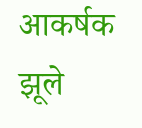आकर्षक झूले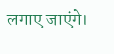लगाए जाएंगे।